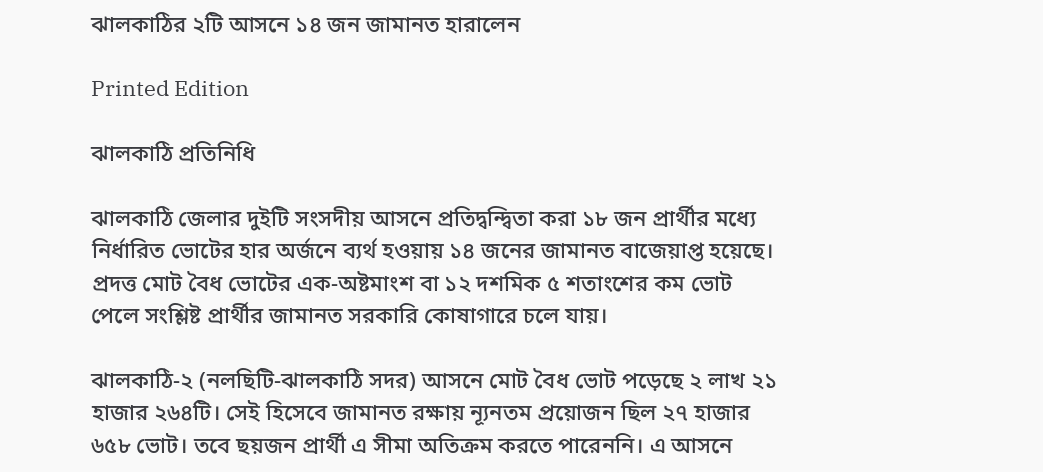ঝালকাঠির ২টি আসনে ১৪ জন জামানত হারালেন

Printed Edition

ঝালকাঠি প্রতিনিধি

ঝালকাঠি জেলার দুইটি সংসদীয় আসনে প্রতিদ্বন্দ্বিতা করা ১৮ জন প্রার্থীর মধ্যে নির্ধারিত ভোটের হার অর্জনে ব্যর্থ হওয়ায় ১৪ জনের জামানত বাজেয়াপ্ত হয়েছে। প্রদত্ত মোট বৈধ ভোটের এক-অষ্টমাংশ বা ১২ দশমিক ৫ শতাংশের কম ভোট পেলে সংশ্লিষ্ট প্রার্থীর জামানত সরকারি কোষাগারে চলে যায়।

ঝালকাঠি-২ (নলছিটি-ঝালকাঠি সদর) আসনে মোট বৈধ ভোট পড়েছে ২ লাখ ২১ হাজার ২৬৪টি। সেই হিসেবে জামানত রক্ষায় ন্যূনতম প্রয়োজন ছিল ২৭ হাজার ৬৫৮ ভোট। তবে ছয়জন প্রার্থী এ সীমা অতিক্রম করতে পারেননি। এ আসনে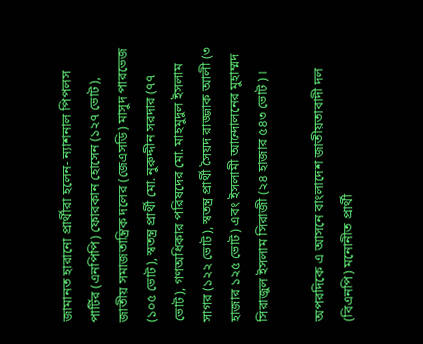জামানত হারানো প্রার্থীরা হলেন- ন্যাশনাল পিপলস পার্টির (এনপিপি) ফোরকান হোসেন (১২৭ ভোট), জাতীয় সমাজতান্ত্রিক দলের (জেএসডি) মাসুদ পারভেজ (১০৫ ভোট), স্বতন্ত্র প্রার্থী মো. নুরুদ্দীন সরদার (৭৭ ভোট), গণঅধিকার পরিষদের মো. মাহমুদুল ইসলাম সাগর (১২২ ভোট), স্বতন্ত্র প্রার্থী সৈয়দ রাজ্জাক আলী (৩ হাজার ১২৫ ভোট) এবং ইসলামী আন্দোলনের মুহাম্মদ সিরাজুল ইসলাম সিরাজী (২৪ হাজার ৫৪৩ ভোট)।

অপরদিকে এ আসনে বাংলাদেশ জাতীয়তাবাদী দল (বিএনপি) মনোনীত প্রার্থী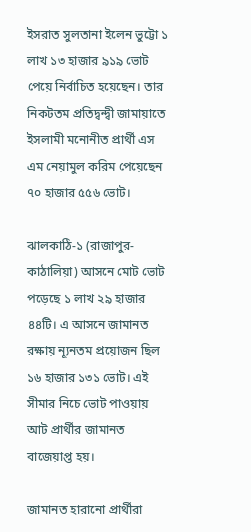ইসরাত সুলতানা ইলেন ভুট্টো ১ লাখ ১৩ হাজার ৯১৯ ভোট পেয়ে নির্বাচিত হয়েছেন। তার নিকটতম প্রতিদ্বন্দ্বী জামায়াতে ইসলামী মনোনীত প্রার্থী এস এম নেয়ামুল করিম পেয়েছেন ৭০ হাজার ৫৫৬ ভোট।

ঝালকাঠি-১ (রাজাপুর-কাঠালিয়া) আসনে মোট ভোট পড়েছে ১ লাখ ২৯ হাজার ৪৪টি। এ আসনে জামানত রক্ষায় ন্যূনতম প্রয়োজন ছিল ১৬ হাজার ১৩১ ভোট। এই সীমার নিচে ভোট পাওয়ায় আট প্রার্থীর জামানত বাজেয়াপ্ত হয়।

জামানত হারানো প্রার্থীরা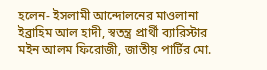হলেন- ইসলামী আন্দোলনের মাওলানা ইব্রাহিম আল হাদী, স্বতন্ত্র প্রার্থী ব্যারিস্টার মইন আলম ফিরোজী, জাতীয় পার্টির মো.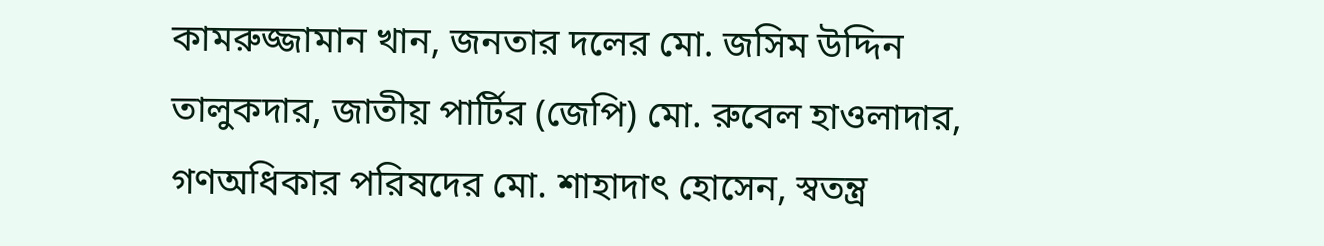কামরুজ্জামান খান, জনতার দলের মো. জসিম উদ্দিন তালুকদার, জাতীয় পার্টির (জেপি) মো. রুবেল হাওলাদার, গণঅধিকার পরিষদের মো. শাহাদাৎ হোসেন, স্বতন্ত্র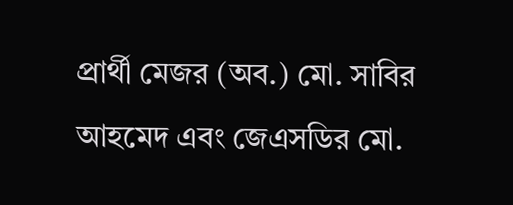প্রার্থী মেজর (অব.) মো. সাবির আহমেদ এবং জেএসডির মো.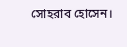সোহরাব হোসেন।